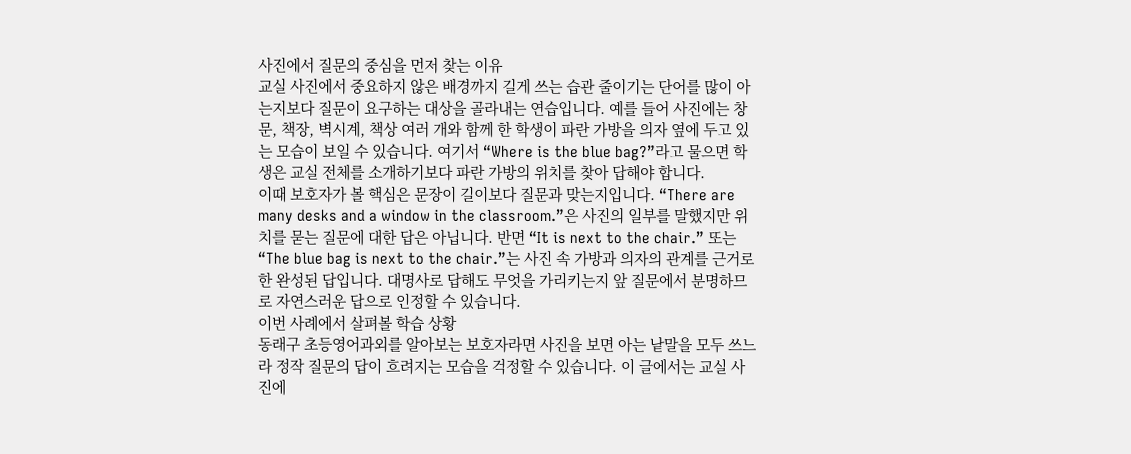사진에서 질문의 중심을 먼저 찾는 이유
교실 사진에서 중요하지 않은 배경까지 길게 쓰는 습관 줄이기는 단어를 많이 아는지보다 질문이 요구하는 대상을 골라내는 연습입니다. 예를 들어 사진에는 창문, 책장, 벽시계, 책상 여러 개와 함께 한 학생이 파란 가방을 의자 옆에 두고 있는 모습이 보일 수 있습니다. 여기서 “Where is the blue bag?”라고 물으면 학생은 교실 전체를 소개하기보다 파란 가방의 위치를 찾아 답해야 합니다.
이때 보호자가 볼 핵심은 문장이 길이보다 질문과 맞는지입니다. “There are many desks and a window in the classroom.”은 사진의 일부를 말했지만 위치를 묻는 질문에 대한 답은 아닙니다. 반면 “It is next to the chair.” 또는 “The blue bag is next to the chair.”는 사진 속 가방과 의자의 관계를 근거로 한 완성된 답입니다. 대명사로 답해도 무엇을 가리키는지 앞 질문에서 분명하므로 자연스러운 답으로 인정할 수 있습니다.
이번 사례에서 살펴볼 학습 상황
동래구 초등영어과외를 알아보는 보호자라면 사진을 보면 아는 낱말을 모두 쓰느라 정작 질문의 답이 흐려지는 모습을 걱정할 수 있습니다. 이 글에서는 교실 사진에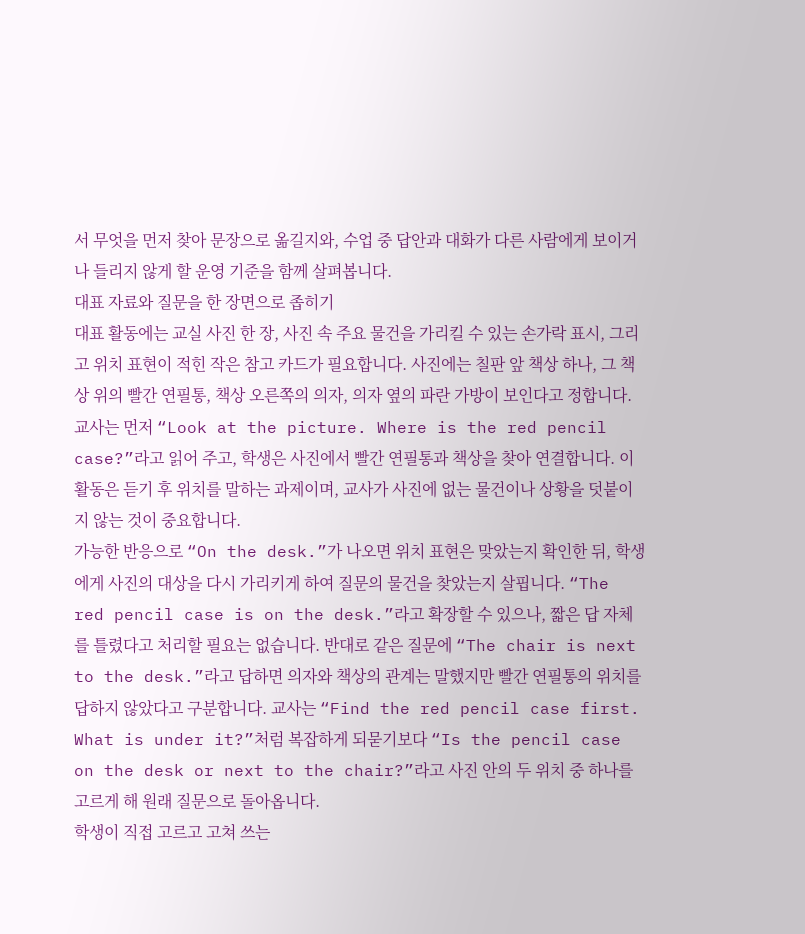서 무엇을 먼저 찾아 문장으로 옮길지와, 수업 중 답안과 대화가 다른 사람에게 보이거나 들리지 않게 할 운영 기준을 함께 살펴봅니다.
대표 자료와 질문을 한 장면으로 좁히기
대표 활동에는 교실 사진 한 장, 사진 속 주요 물건을 가리킬 수 있는 손가락 표시, 그리고 위치 표현이 적힌 작은 참고 카드가 필요합니다. 사진에는 칠판 앞 책상 하나, 그 책상 위의 빨간 연필통, 책상 오른쪽의 의자, 의자 옆의 파란 가방이 보인다고 정합니다. 교사는 먼저 “Look at the picture. Where is the red pencil case?”라고 읽어 주고, 학생은 사진에서 빨간 연필통과 책상을 찾아 연결합니다. 이 활동은 듣기 후 위치를 말하는 과제이며, 교사가 사진에 없는 물건이나 상황을 덧붙이지 않는 것이 중요합니다.
가능한 반응으로 “On the desk.”가 나오면 위치 표현은 맞았는지 확인한 뒤, 학생에게 사진의 대상을 다시 가리키게 하여 질문의 물건을 찾았는지 살핍니다. “The red pencil case is on the desk.”라고 확장할 수 있으나, 짧은 답 자체를 틀렸다고 처리할 필요는 없습니다. 반대로 같은 질문에 “The chair is next to the desk.”라고 답하면 의자와 책상의 관계는 말했지만 빨간 연필통의 위치를 답하지 않았다고 구분합니다. 교사는 “Find the red pencil case first. What is under it?”처럼 복잡하게 되묻기보다 “Is the pencil case on the desk or next to the chair?”라고 사진 안의 두 위치 중 하나를 고르게 해 원래 질문으로 돌아옵니다.
학생이 직접 고르고 고쳐 쓰는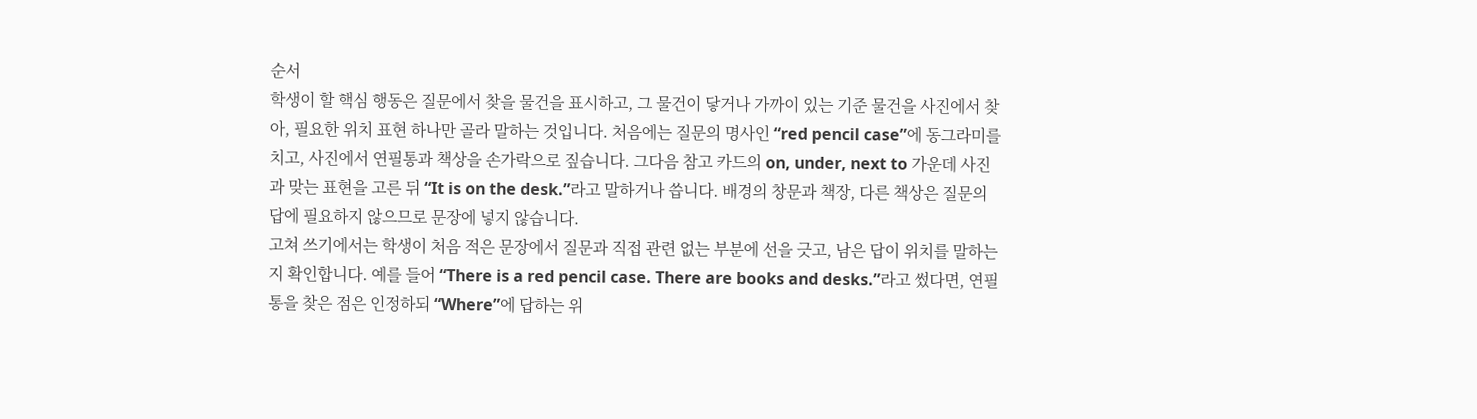순서
학생이 할 핵심 행동은 질문에서 찾을 물건을 표시하고, 그 물건이 닿거나 가까이 있는 기준 물건을 사진에서 찾아, 필요한 위치 표현 하나만 골라 말하는 것입니다. 처음에는 질문의 명사인 “red pencil case”에 동그라미를 치고, 사진에서 연필통과 책상을 손가락으로 짚습니다. 그다음 참고 카드의 on, under, next to 가운데 사진과 맞는 표현을 고른 뒤 “It is on the desk.”라고 말하거나 씁니다. 배경의 창문과 책장, 다른 책상은 질문의 답에 필요하지 않으므로 문장에 넣지 않습니다.
고쳐 쓰기에서는 학생이 처음 적은 문장에서 질문과 직접 관련 없는 부분에 선을 긋고, 남은 답이 위치를 말하는지 확인합니다. 예를 들어 “There is a red pencil case. There are books and desks.”라고 썼다면, 연필통을 찾은 점은 인정하되 “Where”에 답하는 위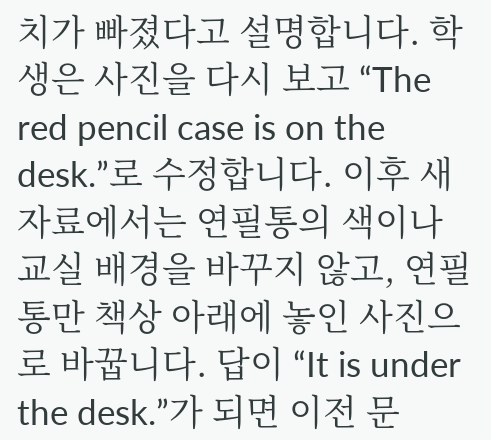치가 빠졌다고 설명합니다. 학생은 사진을 다시 보고 “The red pencil case is on the desk.”로 수정합니다. 이후 새 자료에서는 연필통의 색이나 교실 배경을 바꾸지 않고, 연필통만 책상 아래에 놓인 사진으로 바꿉니다. 답이 “It is under the desk.”가 되면 이전 문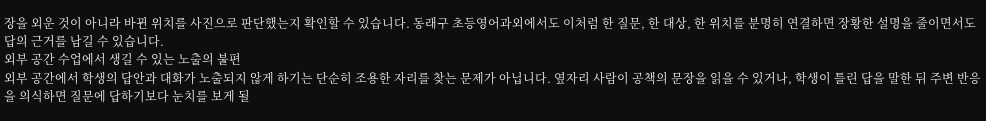장을 외운 것이 아니라 바뀐 위치를 사진으로 판단했는지 확인할 수 있습니다. 동래구 초등영어과외에서도 이처럼 한 질문, 한 대상, 한 위치를 분명히 연결하면 장황한 설명을 줄이면서도 답의 근거를 남길 수 있습니다.
외부 공간 수업에서 생길 수 있는 노출의 불편
외부 공간에서 학생의 답안과 대화가 노출되지 않게 하기는 단순히 조용한 자리를 찾는 문제가 아닙니다. 옆자리 사람이 공책의 문장을 읽을 수 있거나, 학생이 틀린 답을 말한 뒤 주변 반응을 의식하면 질문에 답하기보다 눈치를 보게 될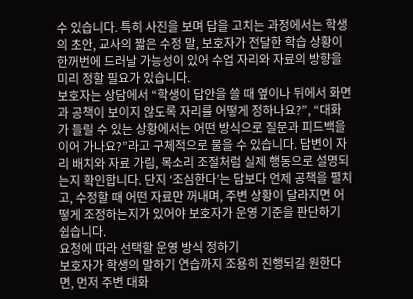수 있습니다. 특히 사진을 보며 답을 고치는 과정에서는 학생의 초안, 교사의 짧은 수정 말, 보호자가 전달한 학습 상황이 한꺼번에 드러날 가능성이 있어 수업 자리와 자료의 방향을 미리 정할 필요가 있습니다.
보호자는 상담에서 “학생이 답안을 쓸 때 옆이나 뒤에서 화면과 공책이 보이지 않도록 자리를 어떻게 정하나요?”, “대화가 들릴 수 있는 상황에서는 어떤 방식으로 질문과 피드백을 이어 가나요?”라고 구체적으로 물을 수 있습니다. 답변이 자리 배치와 자료 가림, 목소리 조절처럼 실제 행동으로 설명되는지 확인합니다. 단지 ‘조심한다’는 답보다 언제 공책을 펼치고, 수정할 때 어떤 자료만 꺼내며, 주변 상황이 달라지면 어떻게 조정하는지가 있어야 보호자가 운영 기준을 판단하기 쉽습니다.
요청에 따라 선택할 운영 방식 정하기
보호자가 학생의 말하기 연습까지 조용히 진행되길 원한다면, 먼저 주변 대화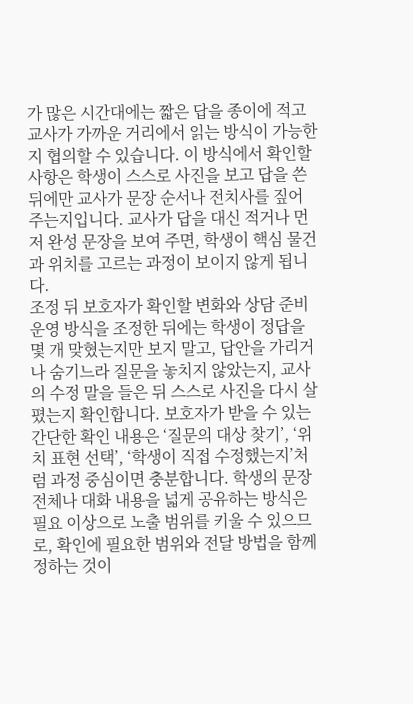가 많은 시간대에는 짧은 답을 종이에 적고 교사가 가까운 거리에서 읽는 방식이 가능한지 협의할 수 있습니다. 이 방식에서 확인할 사항은 학생이 스스로 사진을 보고 답을 쓴 뒤에만 교사가 문장 순서나 전치사를 짚어 주는지입니다. 교사가 답을 대신 적거나 먼저 완성 문장을 보여 주면, 학생이 핵심 물건과 위치를 고르는 과정이 보이지 않게 됩니다.
조정 뒤 보호자가 확인할 변화와 상담 준비
운영 방식을 조정한 뒤에는 학생이 정답을 몇 개 맞혔는지만 보지 말고, 답안을 가리거나 숨기느라 질문을 놓치지 않았는지, 교사의 수정 말을 들은 뒤 스스로 사진을 다시 살폈는지 확인합니다. 보호자가 받을 수 있는 간단한 확인 내용은 ‘질문의 대상 찾기’, ‘위치 표현 선택’, ‘학생이 직접 수정했는지’처럼 과정 중심이면 충분합니다. 학생의 문장 전체나 대화 내용을 넓게 공유하는 방식은 필요 이상으로 노출 범위를 키울 수 있으므로, 확인에 필요한 범위와 전달 방법을 함께 정하는 것이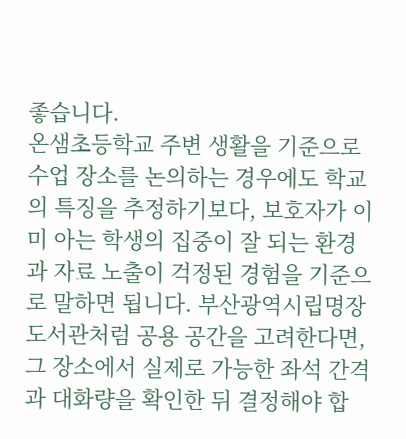좋습니다.
온샘초등학교 주변 생활을 기준으로 수업 장소를 논의하는 경우에도 학교의 특징을 추정하기보다, 보호자가 이미 아는 학생의 집중이 잘 되는 환경과 자료 노출이 걱정된 경험을 기준으로 말하면 됩니다. 부산광역시립명장도서관처럼 공용 공간을 고려한다면, 그 장소에서 실제로 가능한 좌석 간격과 대화량을 확인한 뒤 결정해야 합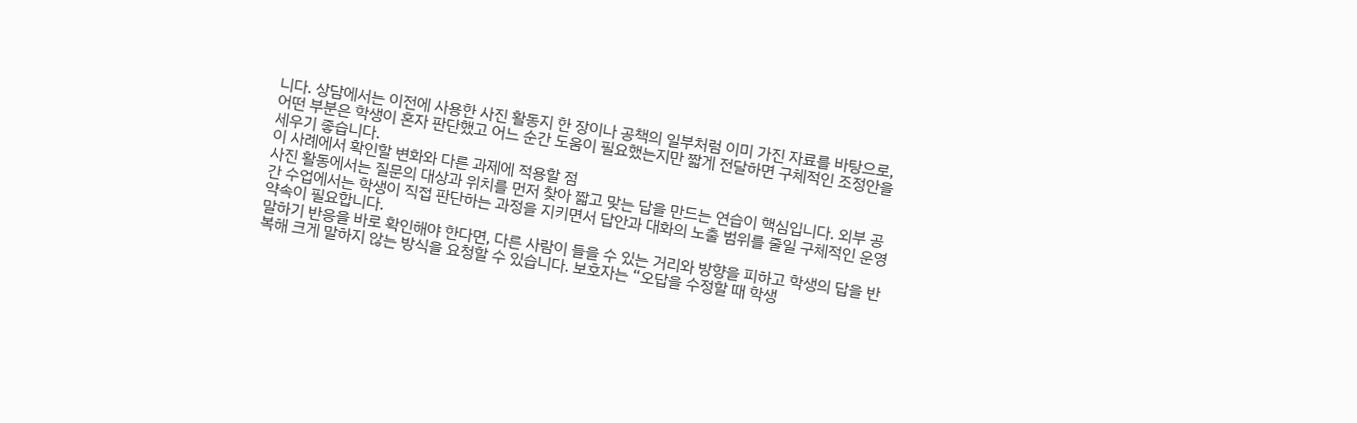니다. 상담에서는 이전에 사용한 사진 활동지 한 장이나 공책의 일부처럼 이미 가진 자료를 바탕으로, 어떤 부분은 학생이 혼자 판단했고 어느 순간 도움이 필요했는지만 짧게 전달하면 구체적인 조정안을 세우기 좋습니다.
이 사례에서 확인할 변화와 다른 과제에 적용할 점
사진 활동에서는 질문의 대상과 위치를 먼저 찾아 짧고 맞는 답을 만드는 연습이 핵심입니다. 외부 공간 수업에서는 학생이 직접 판단하는 과정을 지키면서 답안과 대화의 노출 범위를 줄일 구체적인 운영 약속이 필요합니다.
말하기 반응을 바로 확인해야 한다면, 다른 사람이 들을 수 있는 거리와 방향을 피하고 학생의 답을 반복해 크게 말하지 않는 방식을 요청할 수 있습니다. 보호자는 “오답을 수정할 때 학생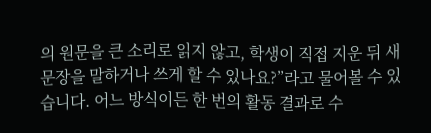의 원문을 큰 소리로 읽지 않고, 학생이 직접 지운 뒤 새 문장을 말하거나 쓰게 할 수 있나요?”라고 물어볼 수 있습니다. 어느 방식이든 한 번의 활동 결과로 수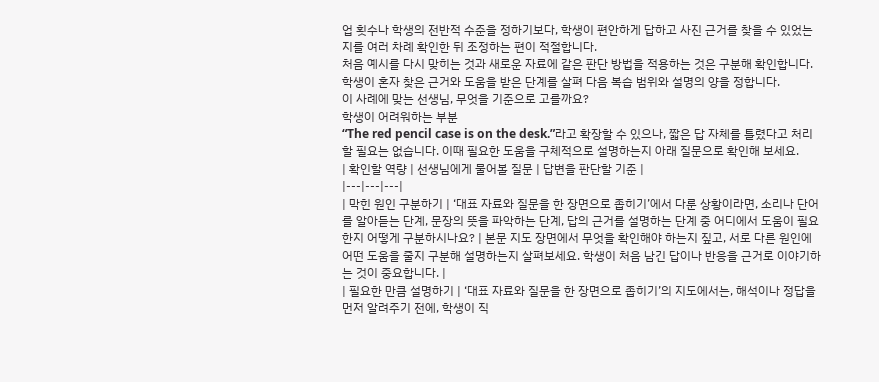업 횟수나 학생의 전반적 수준을 정하기보다, 학생이 편안하게 답하고 사진 근거를 찾을 수 있었는지를 여러 차례 확인한 뒤 조정하는 편이 적절합니다.
처음 예시를 다시 맞히는 것과 새로운 자료에 같은 판단 방법을 적용하는 것은 구분해 확인합니다. 학생이 혼자 찾은 근거와 도움을 받은 단계를 살펴 다음 복습 범위와 설명의 양을 정합니다.
이 사례에 맞는 선생님, 무엇을 기준으로 고를까요?
학생이 어려워하는 부분
“The red pencil case is on the desk.”라고 확장할 수 있으나, 짧은 답 자체를 틀렸다고 처리할 필요는 없습니다. 이때 필요한 도움을 구체적으로 설명하는지 아래 질문으로 확인해 보세요.
| 확인할 역량 | 선생님에게 물어볼 질문 | 답변을 판단할 기준 |
|---|---|---|
| 막힌 원인 구분하기 | ‘대표 자료와 질문을 한 장면으로 좁히기’에서 다룬 상황이라면, 소리나 단어를 알아듣는 단계, 문장의 뜻을 파악하는 단계, 답의 근거를 설명하는 단계 중 어디에서 도움이 필요한지 어떻게 구분하시나요? | 본문 지도 장면에서 무엇을 확인해야 하는지 짚고, 서로 다른 원인에 어떤 도움을 줄지 구분해 설명하는지 살펴보세요. 학생이 처음 남긴 답이나 반응을 근거로 이야기하는 것이 중요합니다. |
| 필요한 만큼 설명하기 | ‘대표 자료와 질문을 한 장면으로 좁히기’의 지도에서는, 해석이나 정답을 먼저 알려주기 전에, 학생이 직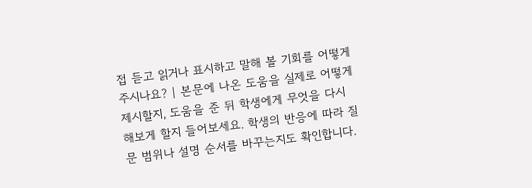접 듣고 읽거나 표시하고 말해 볼 기회를 어떻게 주시나요? | 본문에 나온 도움을 실제로 어떻게 제시할지, 도움을 준 뒤 학생에게 무엇을 다시 해보게 할지 들어보세요. 학생의 반응에 따라 질문 범위나 설명 순서를 바꾸는지도 확인합니다.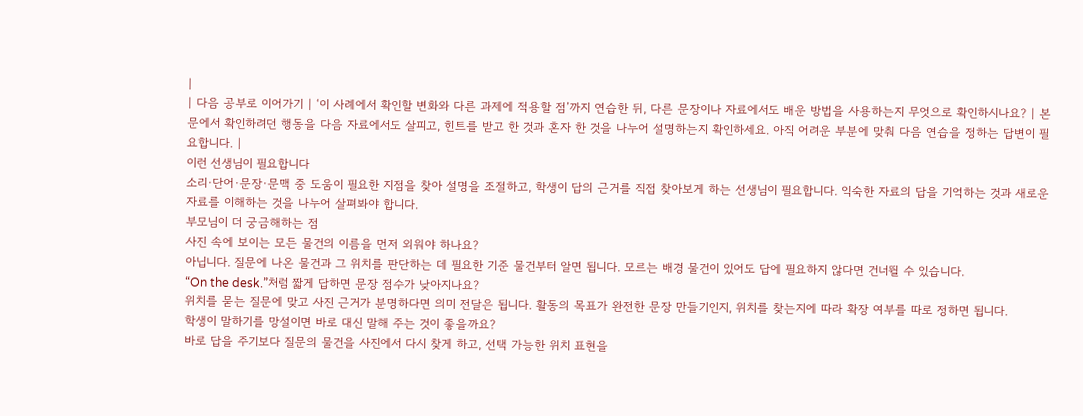|
| 다음 공부로 이어가기 | ‘이 사례에서 확인할 변화와 다른 과제에 적용할 점’까지 연습한 뒤, 다른 문장이나 자료에서도 배운 방법을 사용하는지 무엇으로 확인하시나요? | 본문에서 확인하려던 행동을 다음 자료에서도 살피고, 힌트를 받고 한 것과 혼자 한 것을 나누어 설명하는지 확인하세요. 아직 어려운 부분에 맞춰 다음 연습을 정하는 답변이 필요합니다. |
이런 선생님이 필요합니다
소리·단어·문장·문맥 중 도움이 필요한 지점을 찾아 설명을 조절하고, 학생이 답의 근거를 직접 찾아보게 하는 선생님이 필요합니다. 익숙한 자료의 답을 기억하는 것과 새로운 자료를 이해하는 것을 나누어 살펴봐야 합니다.
부모님이 더 궁금해하는 점
사진 속에 보이는 모든 물건의 이름을 먼저 외워야 하나요?
아닙니다. 질문에 나온 물건과 그 위치를 판단하는 데 필요한 기준 물건부터 알면 됩니다. 모르는 배경 물건이 있어도 답에 필요하지 않다면 건너뛸 수 있습니다.
“On the desk.”처럼 짧게 답하면 문장 점수가 낮아지나요?
위치를 묻는 질문에 맞고 사진 근거가 분명하다면 의미 전달은 됩니다. 활동의 목표가 완전한 문장 만들기인지, 위치를 찾는지에 따라 확장 여부를 따로 정하면 됩니다.
학생이 말하기를 망설이면 바로 대신 말해 주는 것이 좋을까요?
바로 답을 주기보다 질문의 물건을 사진에서 다시 찾게 하고, 선택 가능한 위치 표현을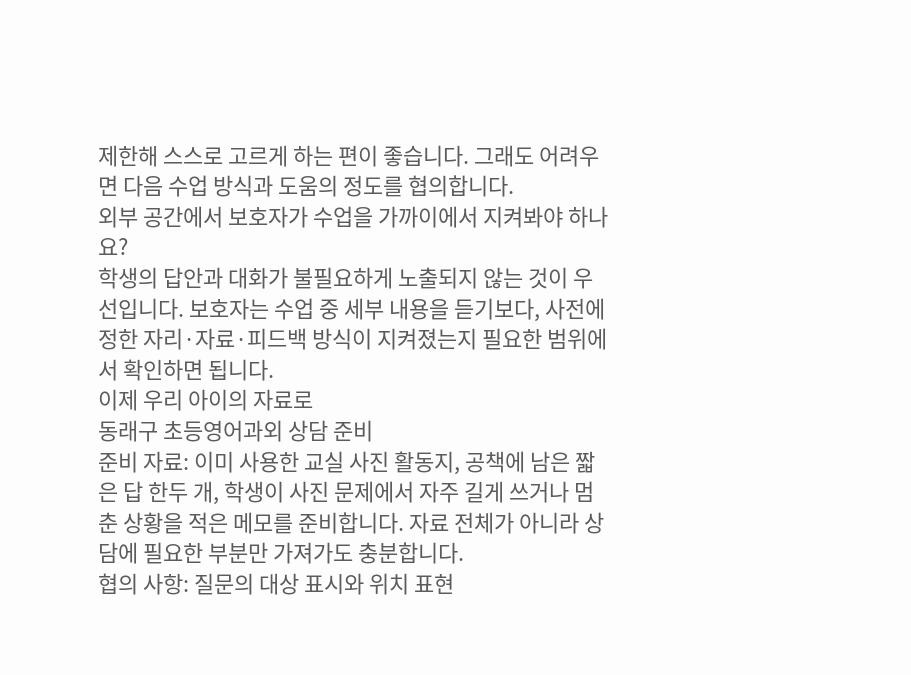제한해 스스로 고르게 하는 편이 좋습니다. 그래도 어려우면 다음 수업 방식과 도움의 정도를 협의합니다.
외부 공간에서 보호자가 수업을 가까이에서 지켜봐야 하나요?
학생의 답안과 대화가 불필요하게 노출되지 않는 것이 우선입니다. 보호자는 수업 중 세부 내용을 듣기보다, 사전에 정한 자리·자료·피드백 방식이 지켜졌는지 필요한 범위에서 확인하면 됩니다.
이제 우리 아이의 자료로
동래구 초등영어과외 상담 준비
준비 자료: 이미 사용한 교실 사진 활동지, 공책에 남은 짧은 답 한두 개, 학생이 사진 문제에서 자주 길게 쓰거나 멈춘 상황을 적은 메모를 준비합니다. 자료 전체가 아니라 상담에 필요한 부분만 가져가도 충분합니다.
협의 사항: 질문의 대상 표시와 위치 표현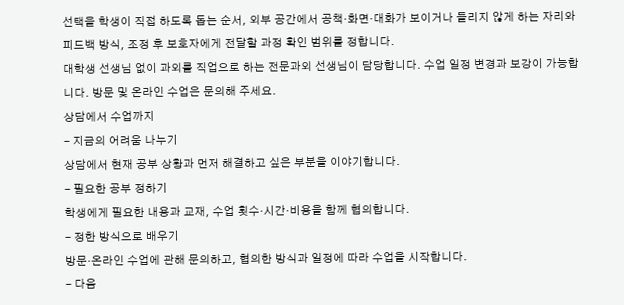선택을 학생이 직접 하도록 돕는 순서, 외부 공간에서 공책·화면·대화가 보이거나 들리지 않게 하는 자리와 피드백 방식, 조정 후 보호자에게 전달할 과정 확인 범위를 정합니다.
대학생 선생님 없이 과외를 직업으로 하는 전문과외 선생님이 담당합니다. 수업 일정 변경과 보강이 가능합니다. 방문 및 온라인 수업은 문의해 주세요.
상담에서 수업까지
- 지금의 어려움 나누기
상담에서 현재 공부 상황과 먼저 해결하고 싶은 부분을 이야기합니다.
- 필요한 공부 정하기
학생에게 필요한 내용과 교재, 수업 횟수·시간·비용을 함께 협의합니다.
- 정한 방식으로 배우기
방문·온라인 수업에 관해 문의하고, 협의한 방식과 일정에 따라 수업을 시작합니다.
- 다음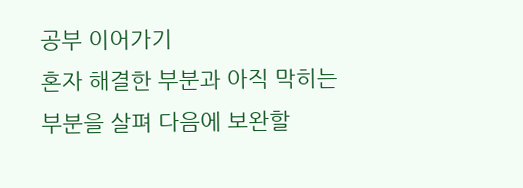공부 이어가기
혼자 해결한 부분과 아직 막히는 부분을 살펴 다음에 보완할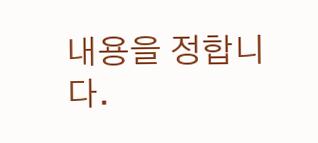내용을 정합니다.